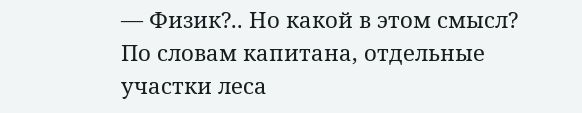— Физик?.. Но какой в этом смысл? По словам капитана, отдельные участки леса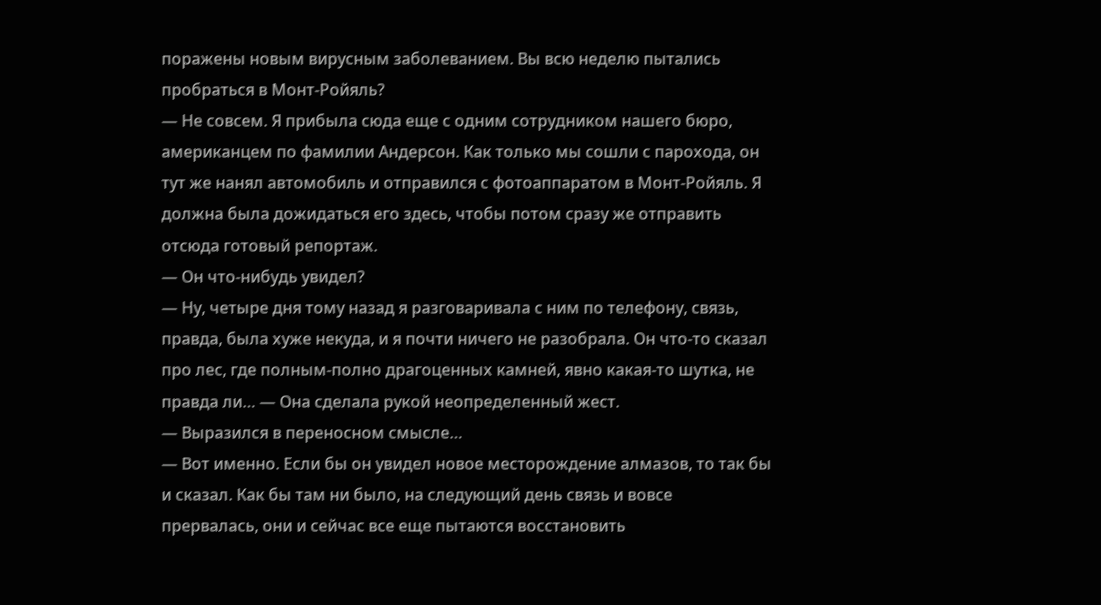поражены новым вирусным заболеванием. Вы всю неделю пытались пробраться в Монт-Ройяль?
— Не совсем. Я прибыла сюда еще с одним сотрудником нашего бюро, американцем по фамилии Андерсон. Как только мы сошли с парохода, он тут же нанял автомобиль и отправился с фотоаппаратом в Монт-Ройяль. Я должна была дожидаться его здесь, чтобы потом сразу же отправить отсюда готовый репортаж.
— Он что-нибудь увидел?
— Ну, четыре дня тому назад я разговаривала с ним по телефону, связь, правда, была хуже некуда, и я почти ничего не разобрала. Он что-то сказал про лес, где полным-полно драгоценных камней, явно какая-то шутка, не правда ли… — Она сделала рукой неопределенный жест.
— Выразился в переносном смысле…
— Вот именно. Если бы он увидел новое месторождение алмазов, то так бы и сказал. Как бы там ни было, на следующий день связь и вовсе прервалась, они и сейчас все еще пытаются восстановить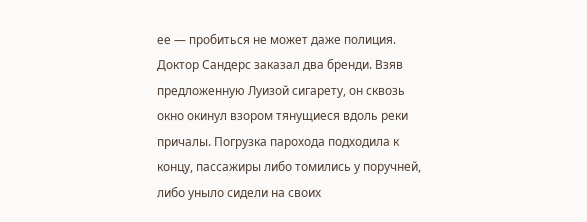ее — пробиться не может даже полиция.
Доктор Сандерс заказал два бренди. Взяв предложенную Луизой сигарету, он сквозь окно окинул взором тянущиеся вдоль реки причалы. Погрузка парохода подходила к концу, пассажиры либо томились у поручней, либо уныло сидели на своих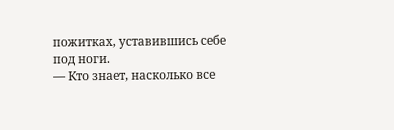пожитках, уставившись себе под ноги.
— Кто знает, насколько все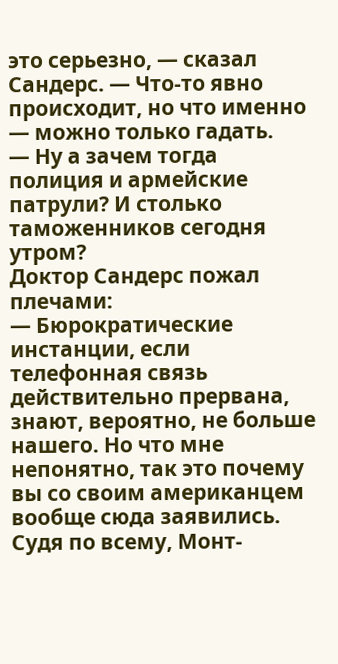это серьезно, — сказал Сандерс. — Что-то явно происходит, но что именно — можно только гадать.
— Ну а зачем тогда полиция и армейские патрули? И столько таможенников сегодня утром?
Доктор Сандерс пожал плечами:
— Бюрократические инстанции, если телефонная связь действительно прервана, знают, вероятно, не больше нашего. Но что мне непонятно, так это почему вы со своим американцем вообще сюда заявились. Судя по всему, Монт-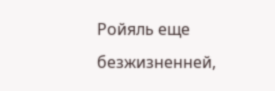Ройяль еще безжизненней,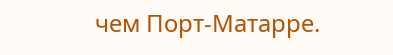чем Порт-Матарре.